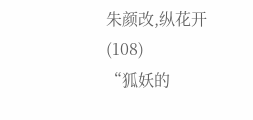朱颜改,纵花开(108)
“狐妖的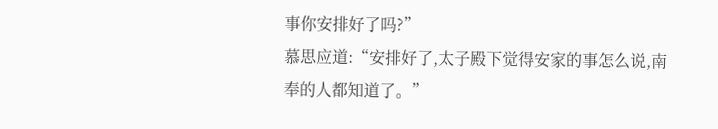事你安排好了吗?”
慕思应道:“安排好了,太子殿下觉得安家的事怎么说,南奉的人都知道了。”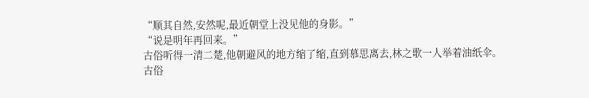“顺其自然,安然呢,最近朝堂上没见他的身影。”
“说是明年再回来。”
古俗听得一清二楚,他朝避风的地方缩了缩,直到慕思离去,林之歌一人举着油纸伞。
古俗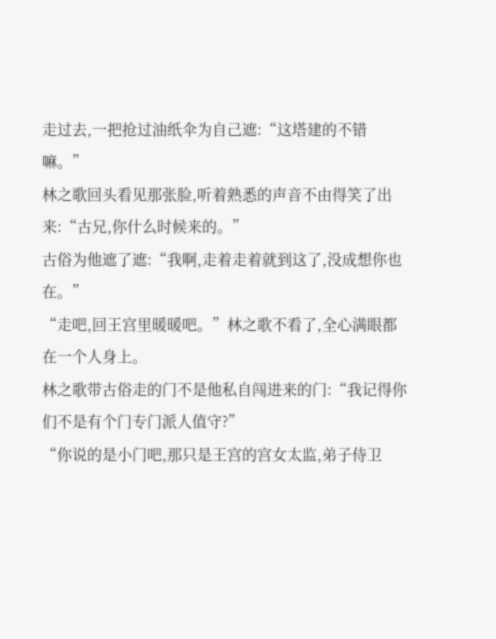走过去,一把抢过油纸伞为自己遮:“这塔建的不错嘛。”
林之歌回头看见那张脸,听着熟悉的声音不由得笑了出来:“古兄,你什么时候来的。”
古俗为他遮了遮:“我啊,走着走着就到这了,没成想你也在。”
“走吧,回王宫里暖暖吧。”林之歌不看了,全心满眼都在一个人身上。
林之歌带古俗走的门不是他私自闯进来的门:“我记得你们不是有个门专门派人值守?”
“你说的是小门吧,那只是王宫的宫女太监,弟子侍卫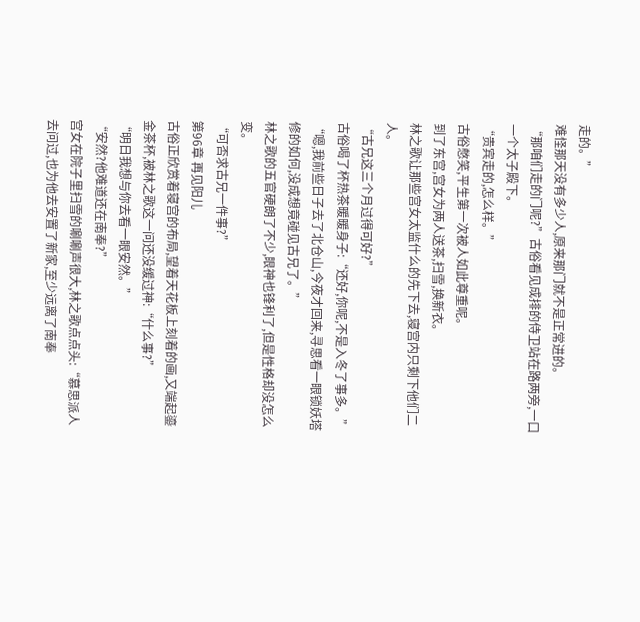走的。”
难怪那天没有多少人,原来那门就不是正常进的。
“那咱们走的门呢?”古俗看见成排的侍卫站在路两旁,一口一个太子殿下。
“贵宾走的,怎么样。”
古俗憋笑,平生第一次被人如此尊重呢。
到了东宫,宫女为两人送茶,扫雪,换新衣。
林之歌让那些宫女太监什么的先下去,寝宫内只剩下他们二人。
“古兄这三个月过得可好?”
古俗喝了杯热茶暖暖身子:“还好,你呢,不是入冬了事多。”
“嗯,我前些日子去了北仓山,今夜才回来,寻思看一眼锁妖塔修的如何,没成想竟碰见古兄了。”
林之歌的五官硬朗了不少,眼神也锋利了,但是性格却没怎么变。
“可否求古兄一件事?”
第96章 再见阳儿
古俗正欣赏着寝宫的布局,望着天花板上刻着的画,又端起鎏金茶杯,被林之歌这一问还没缓过神:“什么事?”
“明日我想与你去看一眼安然。”
“安然?他难道还在南奉?”
宫女在院子里扫雪的唰唰声很大,林之歌点点头:“慕思派人去问过,也为他去安置了新家,至少远离了南奉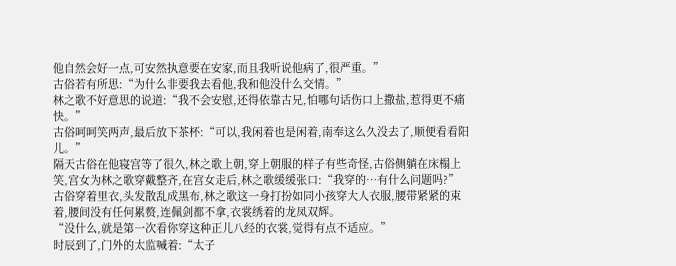他自然会好一点,可安然执意要在安家,而且我听说他病了,很严重。”
古俗若有所思:“为什么非要我去看他,我和他没什么交情。”
林之歌不好意思的说道:“我不会安慰,还得依靠古兄,怕哪句话伤口上撒盐,惹得更不痛快。”
古俗呵呵笑两声,最后放下茶杯:“可以,我闲着也是闲着,南奉这么久没去了,顺便看看阳儿。”
隔天古俗在他寝宫等了很久,林之歌上朝,穿上朝服的样子有些奇怪,古俗侧躺在床榻上笑,宫女为林之歌穿戴整齐,在宫女走后,林之歌缓缓张口:“我穿的…有什么问题吗?”
古俗穿着里衣,头发散乱成黑布,林之歌这一身打扮如同小孩穿大人衣服,腰带紧紧的束着,腰间没有任何累赘,连佩剑都不拿,衣裳绣着的龙凤双辉。
“没什么,就是第一次看你穿这种正儿八经的衣裳,觉得有点不适应。”
时辰到了,门外的太监喊着:“太子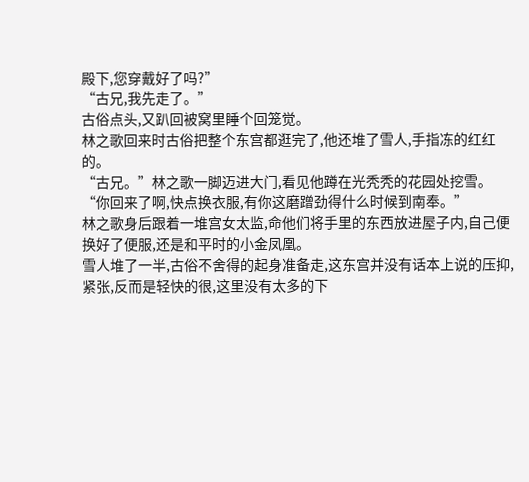殿下,您穿戴好了吗?”
“古兄,我先走了。”
古俗点头,又趴回被窝里睡个回笼觉。
林之歌回来时古俗把整个东宫都逛完了,他还堆了雪人,手指冻的红红的。
“古兄。”林之歌一脚迈进大门,看见他蹲在光秃秃的花园处挖雪。
“你回来了啊,快点换衣服,有你这磨蹭劲得什么时候到南奉。”
林之歌身后跟着一堆宫女太监,命他们将手里的东西放进屋子内,自己便换好了便服,还是和平时的小金凤凰。
雪人堆了一半,古俗不舍得的起身准备走,这东宫并没有话本上说的压抑,紧张,反而是轻快的很,这里没有太多的下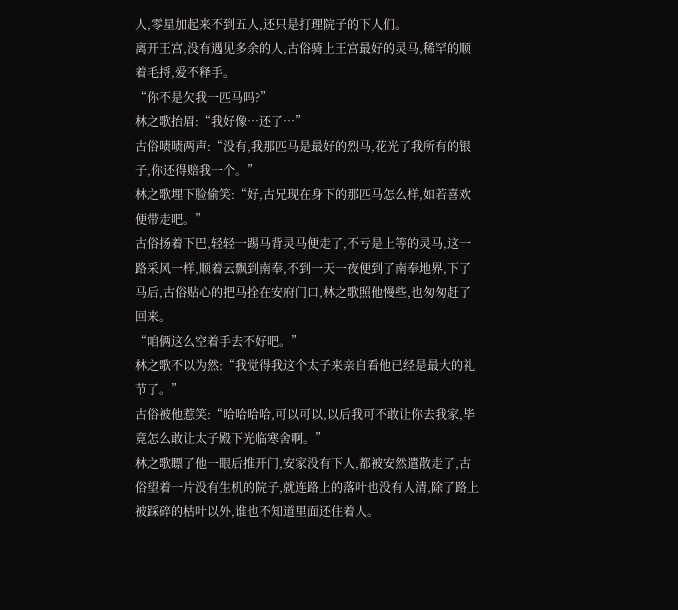人,零星加起来不到五人,还只是打理院子的下人们。
离开王宫,没有遇见多余的人,古俗骑上王宫最好的灵马,稀罕的顺着毛捋,爱不释手。
“你不是欠我一匹马吗?”
林之歌抬眉:“我好像…还了…”
古俗啧啧两声:“没有,我那匹马是最好的烈马,花光了我所有的银子,你还得赔我一个。”
林之歌埋下脸偷笑:“好,古兄现在身下的那匹马怎么样,如若喜欢便带走吧。”
古俗扬着下巴,轻轻一踢马背灵马便走了,不亏是上等的灵马,这一路采风一样,顺着云飘到南奉,不到一天一夜便到了南奉地界,下了马后,古俗贴心的把马拴在安府门口,林之歌照他慢些,也匆匆赶了回来。
“咱俩这么空着手去不好吧。”
林之歌不以为然:“我觉得我这个太子来亲自看他已经是最大的礼节了。”
古俗被他惹笑:“哈哈哈哈,可以可以,以后我可不敢让你去我家,毕竟怎么敢让太子殿下光临寒舍啊。”
林之歌瞟了他一眼后推开门,安家没有下人,都被安然遣散走了,古俗望着一片没有生机的院子,就连路上的落叶也没有人清,除了路上被踩碎的枯叶以外,谁也不知道里面还住着人。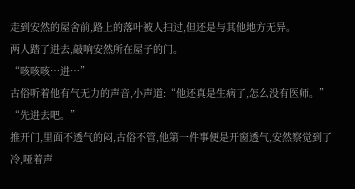走到安然的屋舍前,路上的落叶被人扫过,但还是与其他地方无异。
两人踏了进去,敲响安然所在屋子的门。
“咳咳咳…进…”
古俗听着他有气无力的声音,小声道:“他还真是生病了,怎么没有医师。”
“先进去吧。”
推开门,里面不透气的闷,古俗不管,他第一件事便是开窗透气,安然察觉到了冷,哑着声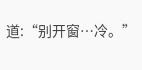道:“别开窗…冷。”